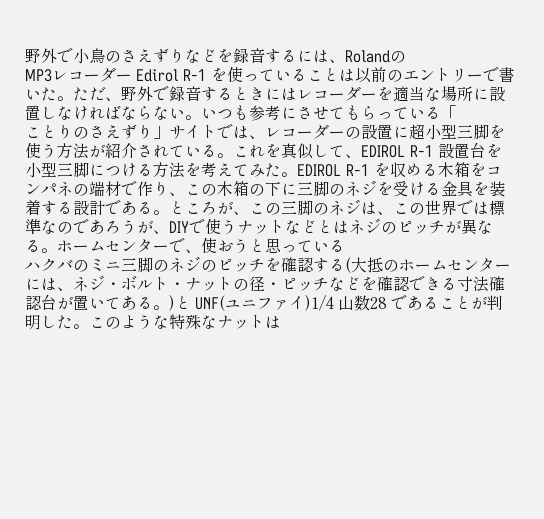野外で小鳥のさえずりなどを録音するには、Rolandの
MP3レコーダー Edirol R-1 を使っていることは以前のエントリーで書いた。ただ、野外で録音するときにはレコーダーを適当な場所に設置しなければならない。いつも参考にさせてもらっている「
ことりのさえずり」サイトでは、レコーダーの設置に超小型三脚を使う方法が紹介されている。これを真似して、EDIROL R-1 設置台を小型三脚につける方法を考えてみた。EDIROL R-1 を収める木箱をコンパネの端材で作り、この木箱の下に三脚のネジを受ける金具を装着する設計である。ところが、この三脚のネジは、この世界では標準なのであろうが、DIYで使うナットなどとはネジのピッチが異なる。ホームセンターで、使おうと思っている
ハクバのミニ三脚のネジのピッチを確認する(大抵のホームセンターには、ネジ・ボルト・ナットの径・ピッチなどを確認できる寸法確認台が置いてある。)と UNF(ユニファイ)1/4 山数28 であることが判明した。このような特殊なナットは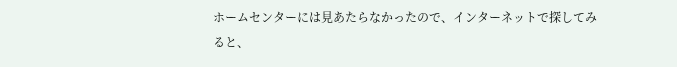ホームセンターには見あたらなかったので、インターネットで探してみると、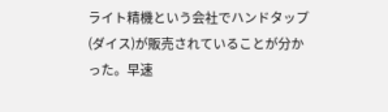ライト精機という会社でハンドタップ(ダイス)が販売されていることが分かった。早速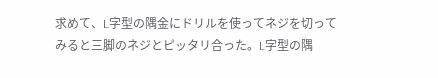求めて、L字型の隅金にドリルを使ってネジを切ってみると三脚のネジとピッタリ合った。L字型の隅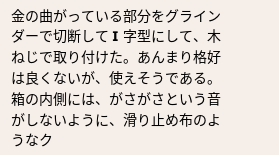金の曲がっている部分をグラインダーで切断して I 字型にして、木ねじで取り付けた。あんまり格好は良くないが、使えそうである。箱の内側には、がさがさという音がしないように、滑り止め布のようなク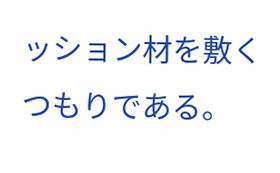ッション材を敷くつもりである。